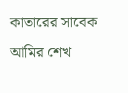কাতারের সাবেক আমির শেখ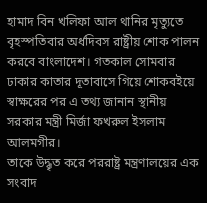হামাদ বিন খলিফা আল থানির মৃত্যুতে বৃহস্পতিবার অর্ধদিবস রাষ্ট্রীয় শোক পালন করবে বাংলাদেশ। গতকাল সোমবার ঢাকার কাতার দূতাবাসে গিয়ে শোকবইয়ে স্বাক্ষরের পর এ তথ্য জানান স্থানীয় সরকার মন্ত্রী মির্জা ফখরুল ইসলাম আলমগীর।
তাকে উদ্ধৃত করে পররাষ্ট্র মন্ত্রণালয়ের এক সংবাদ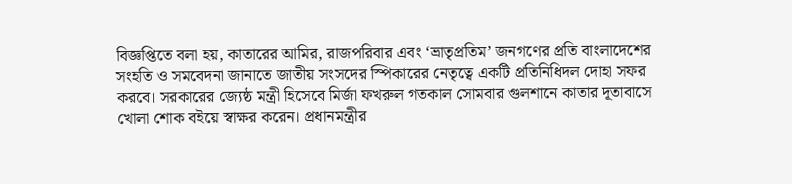বিজ্ঞপ্তিতে বলা হয়, কাতারের আমির, রাজপরিবার এবং ‘ভ্রাতৃপ্রতিম’ জনগণের প্রতি বাংলাদেশের সংহতি ও সমবেদনা জানাতে জাতীয় সংসদের স্পিকারের নেতৃত্বে একটি প্রতিনিধিদল দোহা সফর করবে। সরকারের জ্যেষ্ঠ মন্ত্রী হিসেবে মির্জা ফখরুল গতকাল সোমবার গুলশানে কাতার দূতাবাসে খোলা শোক বইয়ে স্বাক্ষর করেন। প্রধানমন্ত্রীর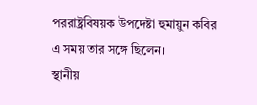পররাষ্ট্রবিষয়ক উপদেষ্টা হুমায়ুন কবির এ সময় তার সঙ্গে ছিলেন।
স্থানীয়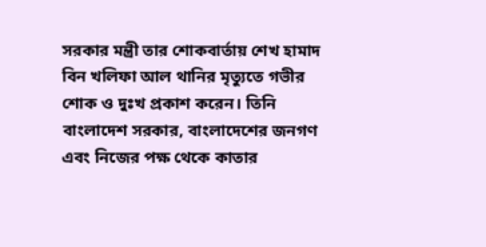সরকার মন্ত্রী তার শোকবার্তায় শেখ হামাদ বিন খলিফা আল থানির মৃত্যুতে গভীর শোক ও দুঃখ প্রকাশ করেন। তিনি বাংলাদেশ সরকার, বাংলাদেশের জনগণ এবং নিজের পক্ষ থেকে কাতার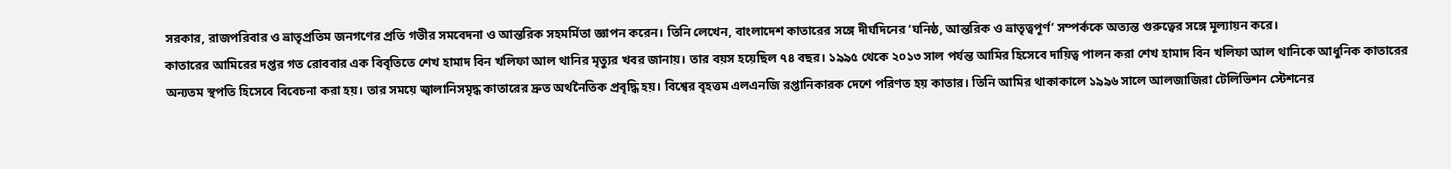সরকার, রাজপরিবার ও ভ্রাতৃপ্রতিম জনগণের প্রতি গভীর সমবেদনা ও আন্তরিক সহমর্মিতা জ্ঞাপন করেন। তিনি লেখেন, বাংলাদেশ কাতারের সঙ্গে দীর্ঘদিনের ‘ঘনিষ্ঠ, আন্তরিক ও ভ্রাতৃত্বপূর্ণ’ সম্পর্ককে অত্যন্ত গুরুত্বের সঙ্গে মূল্যায়ন করে।
কাতারের আমিরের দপ্তর গত রোববার এক বিবৃতিতে শেখ হামাদ বিন খলিফা আল থানির মৃত্যুর খবর জানায়। তার বয়স হয়েছিল ৭৪ বছর। ১৯৯৫ থেকে ২০১৩ সাল পর্যন্ত আমির হিসেবে দায়িত্ব পালন করা শেখ হামাদ বিন খলিফা আল থানিকে আধুনিক কাতারের অন্যতম স্থপতি হিসেবে বিবেচনা করা হয়। তার সময়ে জ্বালানিসমৃদ্ধ কাতারের দ্রুত অর্থনৈতিক প্রবৃদ্ধি হয়। বিশ্বের বৃহত্তম এলএনজি রপ্তানিকারক দেশে পরিণত হয় কাতার। তিনি আমির থাকাকালে ১৯৯৬ সালে আলজাজিরা টেলিভিশন স্টেশনের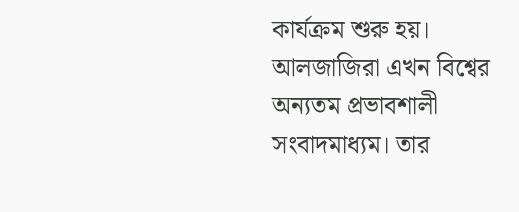কার্যক্রম শুরু হয়। আলজাজিরা এখন বিশ্বের অন্যতম প্রভাবশালী সংবাদমাধ্যম। তার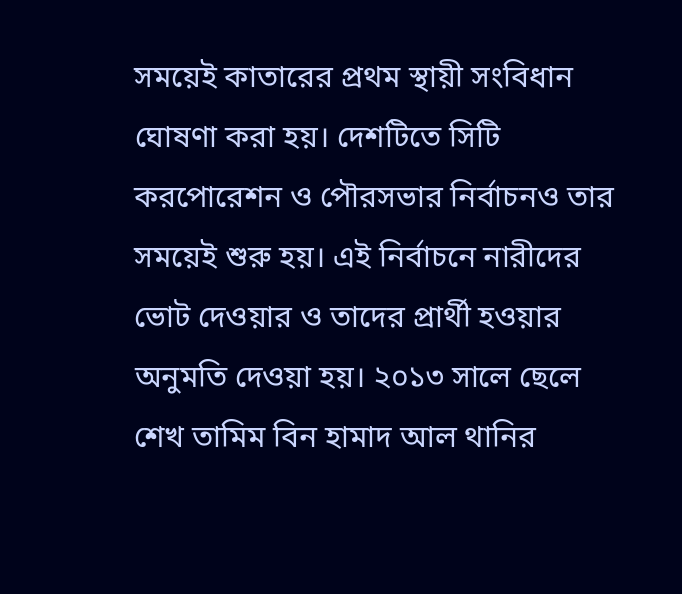সময়েই কাতারের প্রথম স্থায়ী সংবিধান ঘোষণা করা হয়। দেশটিতে সিটি করপোরেশন ও পৌরসভার নির্বাচনও তার সময়েই শুরু হয়। এই নির্বাচনে নারীদের ভোট দেওয়ার ও তাদের প্রার্থী হওয়ার অনুমতি দেওয়া হয়। ২০১৩ সালে ছেলে শেখ তামিম বিন হামাদ আল থানির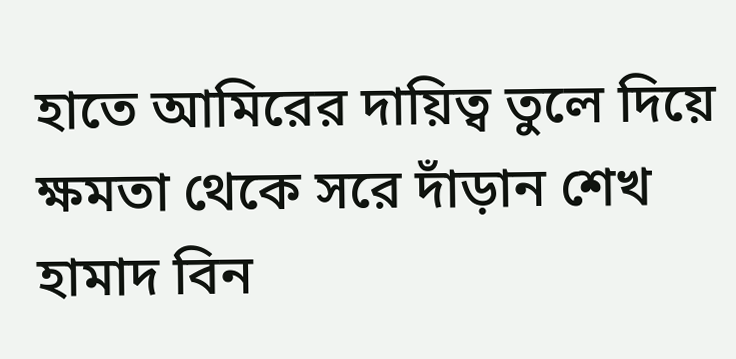হাতে আমিরের দায়িত্ব তুলে দিয়ে ক্ষমতা থেকে সরে দাঁড়ান শেখ হামাদ বিন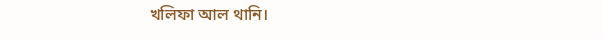খলিফা আল থানি।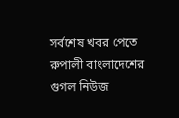সর্বশেষ খবর পেতে রুপালী বাংলাদেশের গুগল নিউজ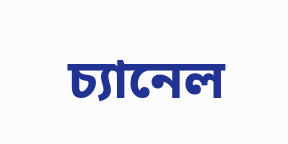চ্যানেল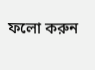ফলো করুন